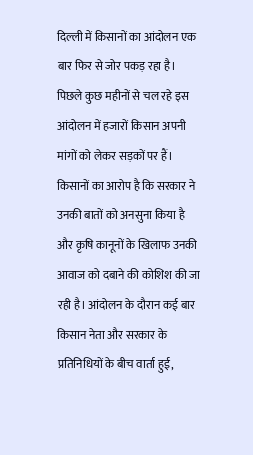दिल्ली में किसानों का आंदोलन एक बार फिर से जोर पकड़ रहा है। पिछले कुछ महीनों से चल रहे इस आंदोलन में हजारों किसान अपनी मांगों को लेकर सड़कों पर हैं। किसानों का आरोप है कि सरकार ने उनकी बातों को अनसुना किया है और कृषि कानूनों के खिलाफ उनकी आवाज को दबाने की कोशिश की जा रही है। आंदोलन के दौरान कई बार किसान नेता और सरकार के प्रतिनिधियों के बीच वार्ता हुई,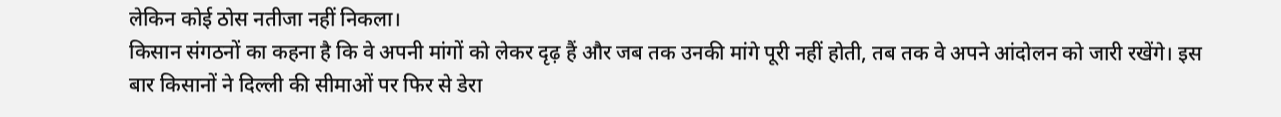लेकिन कोई ठोस नतीजा नहीं निकला।
किसान संगठनों का कहना है कि वे अपनी मांगों को लेकर दृढ़ हैं और जब तक उनकी मांगे पूरी नहीं होती, तब तक वे अपने आंदोलन को जारी रखेंगे। इस बार किसानों ने दिल्ली की सीमाओं पर फिर से डेरा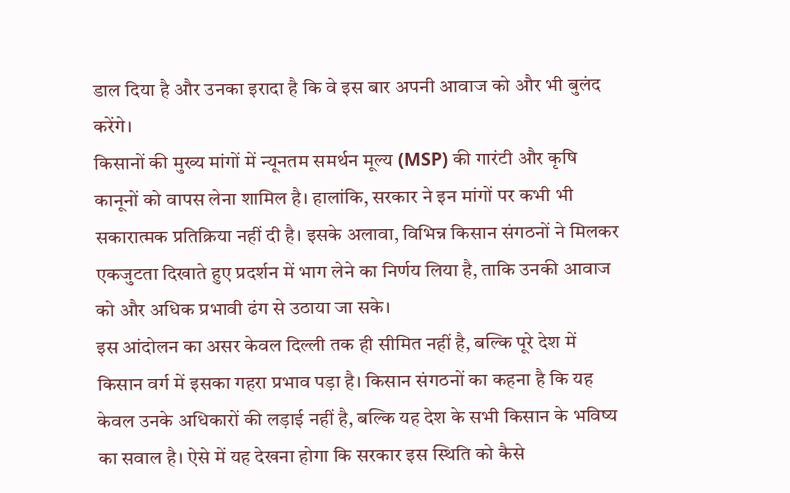डाल दिया है और उनका इरादा है कि वे इस बार अपनी आवाज को और भी बुलंद करेंगे।
किसानों की मुख्य मांगों में न्यूनतम समर्थन मूल्य (MSP) की गारंटी और कृषि कानूनों को वापस लेना शामिल है। हालांकि, सरकार ने इन मांगों पर कभी भी सकारात्मक प्रतिक्रिया नहीं दी है। इसके अलावा, विभिन्न किसान संगठनों ने मिलकर एकजुटता दिखाते हुए प्रदर्शन में भाग लेने का निर्णय लिया है, ताकि उनकी आवाज को और अधिक प्रभावी ढंग से उठाया जा सके।
इस आंदोलन का असर केवल दिल्ली तक ही सीमित नहीं है, बल्कि पूरे देश में किसान वर्ग में इसका गहरा प्रभाव पड़ा है। किसान संगठनों का कहना है कि यह केवल उनके अधिकारों की लड़ाई नहीं है, बल्कि यह देश के सभी किसान के भविष्य का सवाल है। ऐसे में यह देखना होगा कि सरकार इस स्थिति को कैसे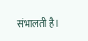संभालती है।